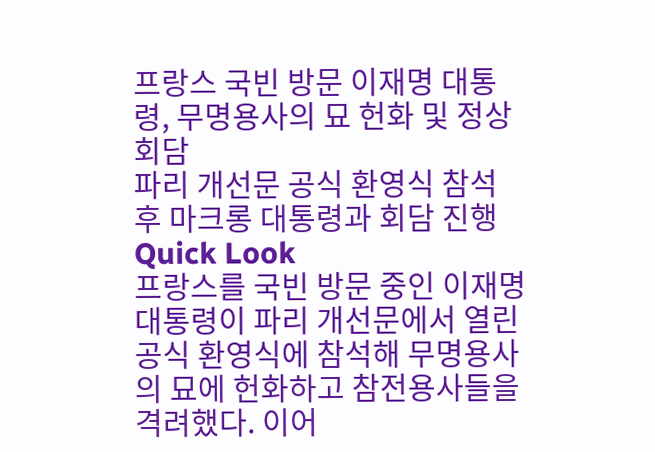프랑스 국빈 방문 이재명 대통령, 무명용사의 묘 헌화 및 정상회담
파리 개선문 공식 환영식 참석 후 마크롱 대통령과 회담 진행
Quick Look
프랑스를 국빈 방문 중인 이재명 대통령이 파리 개선문에서 열린 공식 환영식에 참석해 무명용사의 묘에 헌화하고 참전용사들을 격려했다. 이어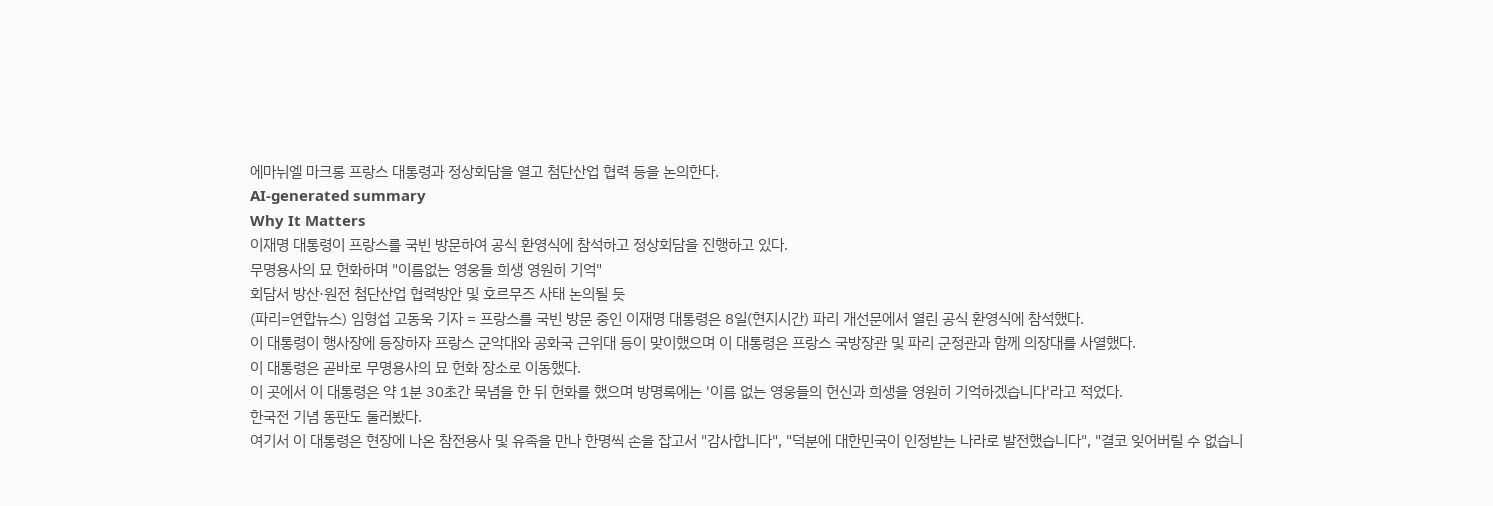에마뉘엘 마크롱 프랑스 대통령과 정상회담을 열고 첨단산업 협력 등을 논의한다.
AI-generated summary
Why It Matters
이재명 대통령이 프랑스를 국빈 방문하여 공식 환영식에 참석하고 정상회담을 진행하고 있다.
무명용사의 묘 헌화하며 "이름없는 영웅들 희생 영원히 기억"
회담서 방산·원전 첨단산업 협력방안 및 호르무즈 사태 논의될 듯
(파리=연합뉴스) 임형섭 고동욱 기자 = 프랑스를 국빈 방문 중인 이재명 대통령은 8일(현지시간) 파리 개선문에서 열린 공식 환영식에 참석했다.
이 대통령이 행사장에 등장하자 프랑스 군악대와 공화국 근위대 등이 맞이했으며 이 대통령은 프랑스 국방장관 및 파리 군정관과 함께 의장대를 사열했다.
이 대통령은 곧바로 무명용사의 묘 헌화 장소로 이동했다.
이 곳에서 이 대통령은 약 1분 30초간 묵념을 한 뒤 헌화를 했으며 방명록에는 '이름 없는 영웅들의 헌신과 희생을 영원히 기억하겠습니다'라고 적었다.
한국전 기념 동판도 둘러봤다.
여기서 이 대통령은 현장에 나온 참전용사 및 유족을 만나 한명씩 손을 잡고서 "감사합니다", "덕분에 대한민국이 인정받는 나라로 발전했습니다", "결코 잊어버릴 수 없습니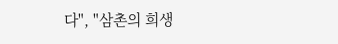다", "삼촌의 희생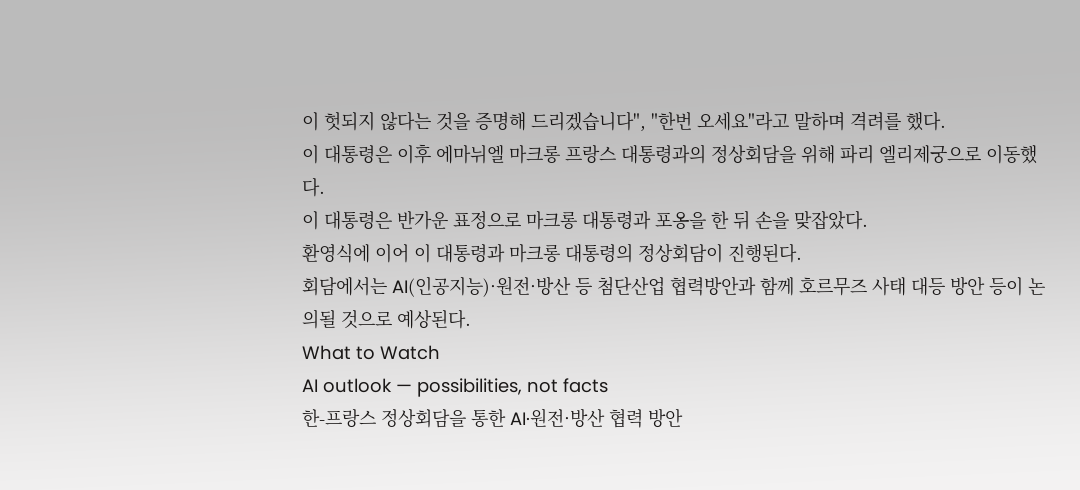이 헛되지 않다는 것을 증명해 드리겠습니다", "한번 오세요"라고 말하며 격려를 했다.
이 대통령은 이후 에마뉘엘 마크롱 프랑스 대통령과의 정상회담을 위해 파리 엘리제궁으로 이동했다.
이 대통령은 반가운 표정으로 마크롱 대통령과 포옹을 한 뒤 손을 맞잡았다.
환영식에 이어 이 대통령과 마크롱 대통령의 정상회담이 진행된다.
회담에서는 AI(인공지능)·원전·방산 등 첨단산업 협력방안과 함께 호르무즈 사태 대등 방안 등이 논의될 것으로 예상된다.
What to Watch
AI outlook — possibilities, not facts
한-프랑스 정상회담을 통한 AI·원전·방산 협력 방안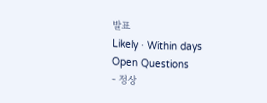발표
Likely · Within days
Open Questions
- 정상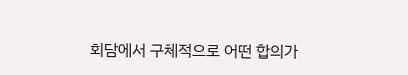회담에서 구체적으로 어떤 합의가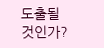도출될 것인가?